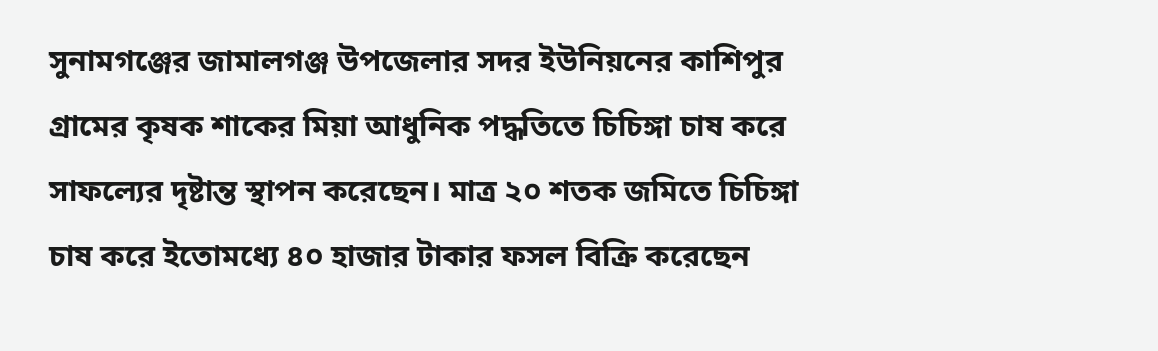সুনামগঞ্জের জামালগঞ্জ উপজেলার সদর ইউনিয়নের কাশিপুর গ্রামের কৃষক শাকের মিয়া আধুনিক পদ্ধতিতে চিচিঙ্গা চাষ করে সাফল্যের দৃষ্টান্ত স্থাপন করেছেন। মাত্র ২০ শতক জমিতে চিচিঙ্গা চাষ করে ইতোমধ্যে ৪০ হাজার টাকার ফসল বিক্রি করেছেন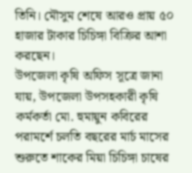তিনি। মৌসুম শেষে আরও প্রায় ৫০ হাজার টাকার চিচিঙ্গা বিক্রির আশা করছেন।
উপজেলা কৃষি অফিস সূত্রে জানা যায়, উপজেলা উপসহকারী কৃষি কর্মকর্তা মো. হুমায়ুন কবিরের পরামর্শে চলতি বছরের মার্চ মাসের শুরুতে শাকের মিয়া চিচিঙ্গা চাষের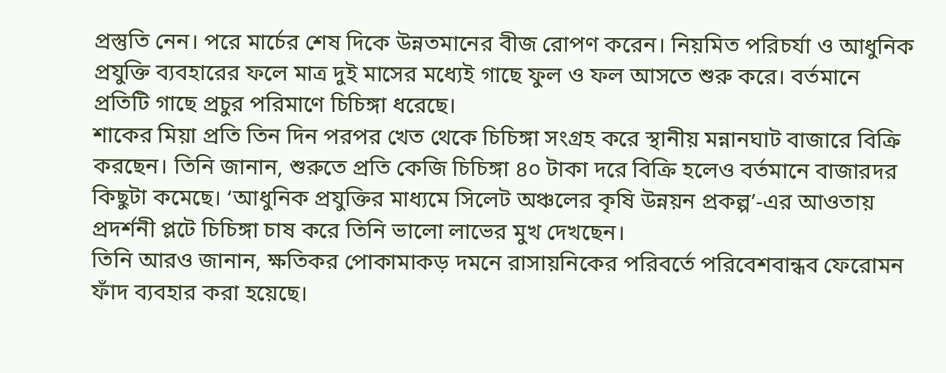প্রস্তুতি নেন। পরে মার্চের শেষ দিকে উন্নতমানের বীজ রোপণ করেন। নিয়মিত পরিচর্যা ও আধুনিক প্রযুক্তি ব্যবহারের ফলে মাত্র দুই মাসের মধ্যেই গাছে ফুল ও ফল আসতে শুরু করে। বর্তমানে প্রতিটি গাছে প্রচুর পরিমাণে চিচিঙ্গা ধরেছে।
শাকের মিয়া প্রতি তিন দিন পরপর খেত থেকে চিচিঙ্গা সংগ্রহ করে স্থানীয় মন্নানঘাট বাজারে বিক্রি করছেন। তিনি জানান, শুরুতে প্রতি কেজি চিচিঙ্গা ৪০ টাকা দরে বিক্রি হলেও বর্তমানে বাজারদর কিছুটা কমেছে। ‘আধুনিক প্রযুক্তির মাধ্যমে সিলেট অঞ্চলের কৃষি উন্নয়ন প্রকল্প’-এর আওতায় প্রদর্শনী প্লটে চিচিঙ্গা চাষ করে তিনি ভালো লাভের মুখ দেখছেন।
তিনি আরও জানান, ক্ষতিকর পোকামাকড় দমনে রাসায়নিকের পরিবর্তে পরিবেশবান্ধব ফেরোমন ফাঁদ ব্যবহার করা হয়েছে।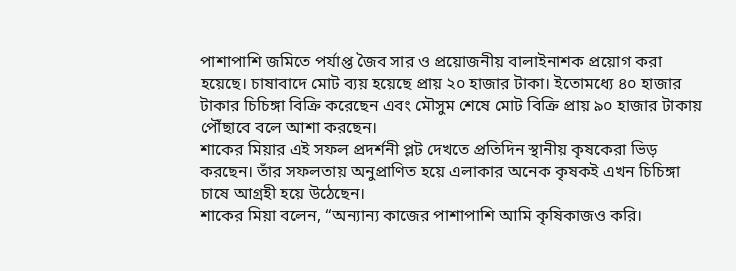পাশাপাশি জমিতে পর্যাপ্ত জৈব সার ও প্রয়োজনীয় বালাইনাশক প্রয়োগ করা হয়েছে। চাষাবাদে মোট ব্যয় হয়েছে প্রায় ২০ হাজার টাকা। ইতোমধ্যে ৪০ হাজার টাকার চিচিঙ্গা বিক্রি করেছেন এবং মৌসুম শেষে মোট বিক্রি প্রায় ৯০ হাজার টাকায় পৌঁছাবে বলে আশা করছেন।
শাকের মিয়ার এই সফল প্রদর্শনী প্লট দেখতে প্রতিদিন স্থানীয় কৃষকেরা ভিড় করছেন। তাঁর সফলতায় অনুপ্রাণিত হয়ে এলাকার অনেক কৃষকই এখন চিচিঙ্গা চাষে আগ্রহী হয়ে উঠেছেন।
শাকের মিয়া বলেন, “অন্যান্য কাজের পাশাপাশি আমি কৃষিকাজও করি।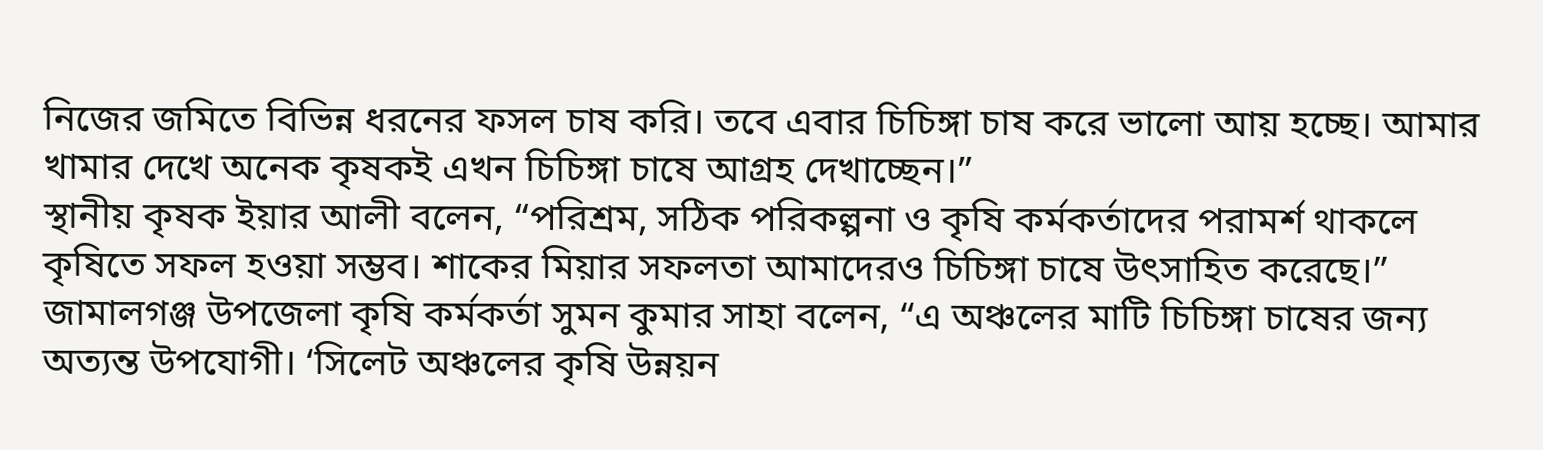নিজের জমিতে বিভিন্ন ধরনের ফসল চাষ করি। তবে এবার চিচিঙ্গা চাষ করে ভালো আয় হচ্ছে। আমার খামার দেখে অনেক কৃষকই এখন চিচিঙ্গা চাষে আগ্রহ দেখাচ্ছেন।”
স্থানীয় কৃষক ইয়ার আলী বলেন, “পরিশ্রম, সঠিক পরিকল্পনা ও কৃষি কর্মকর্তাদের পরামর্শ থাকলে কৃষিতে সফল হওয়া সম্ভব। শাকের মিয়ার সফলতা আমাদেরও চিচিঙ্গা চাষে উৎসাহিত করেছে।”
জামালগঞ্জ উপজেলা কৃষি কর্মকর্তা সুমন কুমার সাহা বলেন, “এ অঞ্চলের মাটি চিচিঙ্গা চাষের জন্য অত্যন্ত উপযোগী। ‘সিলেট অঞ্চলের কৃষি উন্নয়ন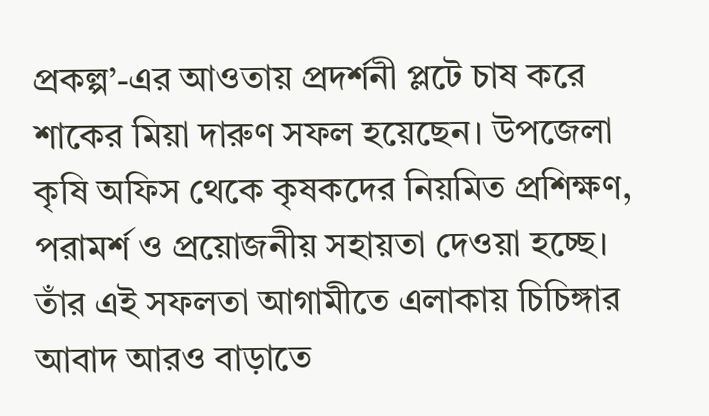প্রকল্প’-এর আওতায় প্রদর্শনী প্লটে চাষ করে শাকের মিয়া দারুণ সফল হয়েছেন। উপজেলা কৃষি অফিস থেকে কৃষকদের নিয়মিত প্রশিক্ষণ, পরামর্শ ও প্রয়োজনীয় সহায়তা দেওয়া হচ্ছে। তাঁর এই সফলতা আগামীতে এলাকায় চিচিঙ্গার আবাদ আরও বাড়াতে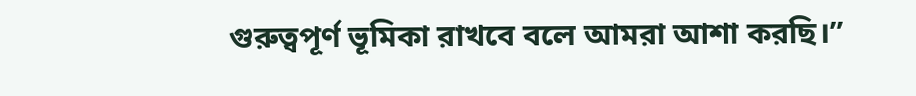গুরুত্বপূর্ণ ভূমিকা রাখবে বলে আমরা আশা করছি।”